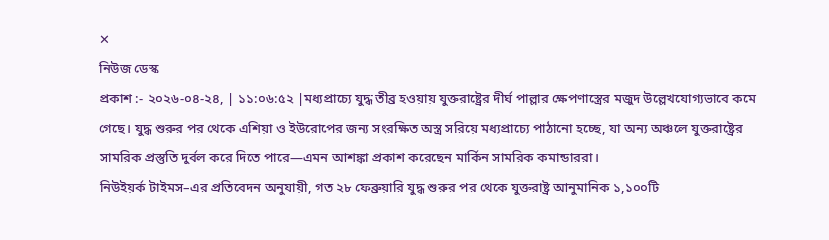✕
নিউজ ডেস্ক
প্রকাশ :- ২০২৬-০৪-২৪, | ১১:০৬:৫২ |মধ্যপ্রাচ্যে যুদ্ধ তীব্র হওয়ায় যুক্তরাষ্ট্রের দীর্ঘ পাল্লার ক্ষেপণাস্ত্রের মজুদ উল্লেখযোগ্যভাবে কমে গেছে। যুদ্ধ শুরুর পর থেকে এশিয়া ও ইউরোপের জন্য সংরক্ষিত অস্ত্র সরিয়ে মধ্যপ্রাচ্যে পাঠানো হচ্ছে, যা অন্য অঞ্চলে যুক্তরাষ্ট্রের সামরিক প্রস্তুতি দুর্বল করে দিতে পারে—এমন আশঙ্কা প্রকাশ করেছেন মার্কিন সামরিক কমান্ডাররা।
নিউইয়র্ক টাইমস–এর প্রতিবেদন অনুযায়ী, গত ২৮ ফেব্রুয়ারি যুদ্ধ শুরুর পর থেকে যুক্তরাষ্ট্র আনুমানিক ১,১০০টি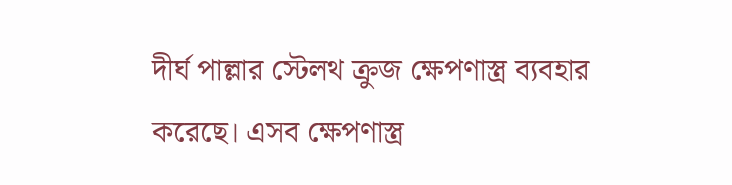দীর্ঘ পাল্লার স্টেলথ ক্রুজ ক্ষেপণাস্ত্র ব্যবহার করেছে। এসব ক্ষেপণাস্ত্র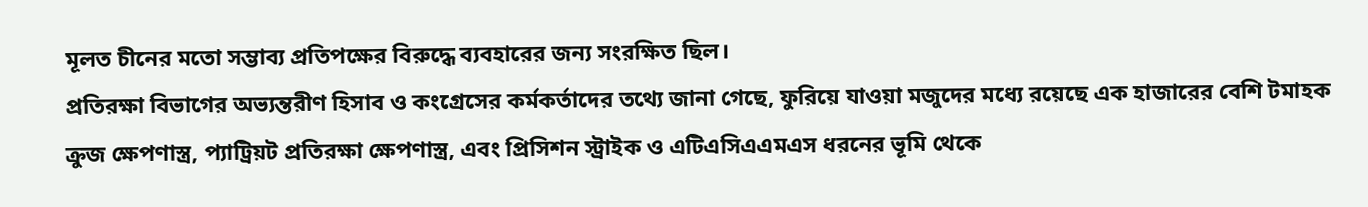মূলত চীনের মতো সম্ভাব্য প্রতিপক্ষের বিরুদ্ধে ব্যবহারের জন্য সংরক্ষিত ছিল।
প্রতিরক্ষা বিভাগের অভ্যন্তরীণ হিসাব ও কংগ্রেসের কর্মকর্তাদের তথ্যে জানা গেছে, ফুরিয়ে যাওয়া মজুদের মধ্যে রয়েছে এক হাজারের বেশি টমাহক ক্রুজ ক্ষেপণাস্ত্র, প্যাট্রিয়ট প্রতিরক্ষা ক্ষেপণাস্ত্র, এবং প্রিসিশন স্ট্রাইক ও এটিএসিএএমএস ধরনের ভূমি থেকে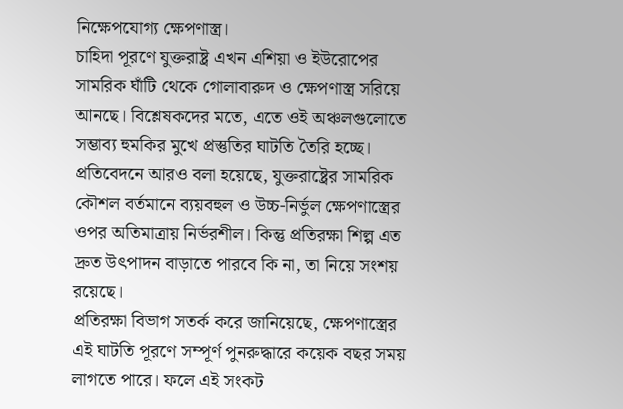নিক্ষেপযোগ্য ক্ষেপণাস্ত্র।
চাহিদা পূরণে যুক্তরাষ্ট্র এখন এশিয়া ও ইউরোপের সামরিক ঘাঁটি থেকে গোলাবারুদ ও ক্ষেপণাস্ত্র সরিয়ে আনছে। বিশ্লেষকদের মতে, এতে ওই অঞ্চলগুলোতে সম্ভাব্য হুমকির মুখে প্রস্তুতির ঘাটতি তৈরি হচ্ছে।
প্রতিবেদনে আরও বলা হয়েছে, যুক্তরাষ্ট্রের সামরিক কৌশল বর্তমানে ব্যয়বহুল ও উচ্চ-নির্ভুল ক্ষেপণাস্ত্রের ওপর অতিমাত্রায় নির্ভরশীল। কিন্তু প্রতিরক্ষা শিল্প এত দ্রুত উৎপাদন বাড়াতে পারবে কি না, তা নিয়ে সংশয় রয়েছে।
প্রতিরক্ষা বিভাগ সতর্ক করে জানিয়েছে, ক্ষেপণাস্ত্রের এই ঘাটতি পূরণে সম্পূর্ণ পুনরুদ্ধারে কয়েক বছর সময় লাগতে পারে। ফলে এই সংকট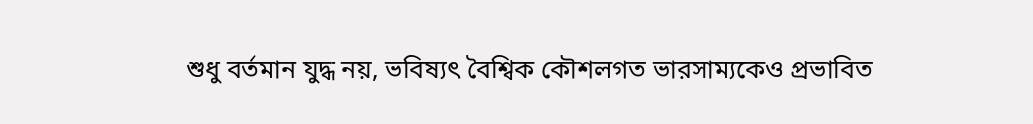শুধু বর্তমান যুদ্ধ নয়, ভবিষ্যৎ বৈশ্বিক কৌশলগত ভারসাম্যকেও প্রভাবিত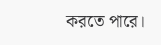করতে পারে।